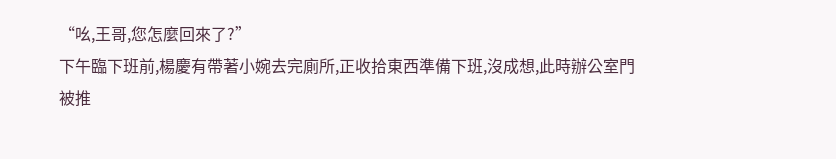“吆,王哥,您怎麼回來了?”
下午臨下班前,楊慶有帶著小婉去完廁所,正收拾東西準備下班,沒成想,此時辦公室門被推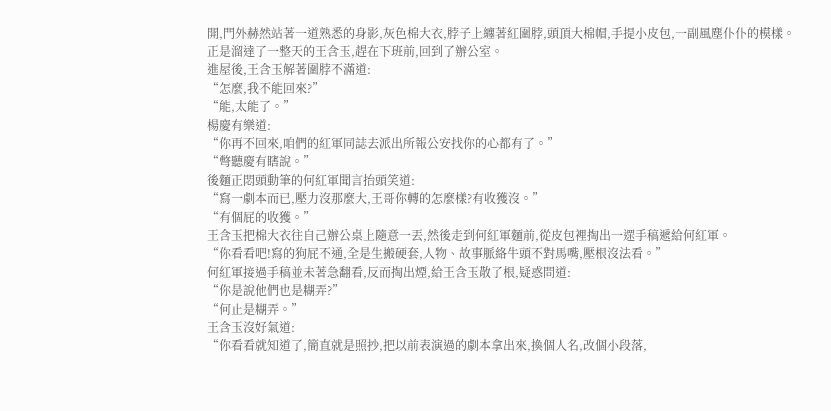開,門外赫然站著一道熟悉的身影,灰色棉大衣,脖子上纏著紅圍脖,頭頂大棉帽,手提小皮包,一副風塵仆仆的模樣。
正是溜達了一整天的王含玉,趕在下班前,回到了辦公室。
進屋後,王含玉解著圍脖不滿道:
“怎麼,我不能回來?”
“能,太能了。”
楊慶有樂道:
“你再不回來,咱們的紅軍同誌去派出所報公安找你的心都有了。”
“彆聽慶有瞎說。”
後麵正悶頭動筆的何紅軍聞言抬頭笑道:
“寫一劇本而已,壓力沒那麼大,王哥你轉的怎麼樣?有收獲沒。”
“有個屁的收獲。”
王含玉把棉大衣往自己辦公桌上隨意一丟,然後走到何紅軍麵前,從皮包裡掏出一遝手稿遞給何紅軍。
“你看看吧!寫的狗屁不通,全是生搬硬套,人物、故事脈絡牛頭不對馬嘴,壓根沒法看。”
何紅軍接過手稿並未著急翻看,反而掏出煙,給王含玉散了根,疑惑問道:
“你是說他們也是糊弄?”
“何止是糊弄。”
王含玉沒好氣道:
“你看看就知道了,簡直就是照抄,把以前表演過的劇本拿出來,換個人名,改個小段落,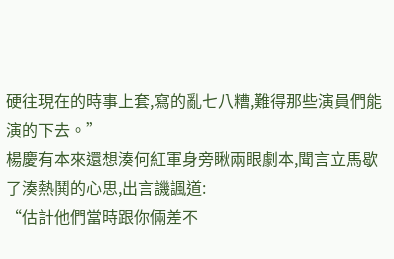硬往現在的時事上套,寫的亂七八糟,難得那些演員們能演的下去。”
楊慶有本來還想湊何紅軍身旁瞅兩眼劇本,聞言立馬歇了湊熱鬨的心思,出言譏諷道:
“估計他們當時跟你倆差不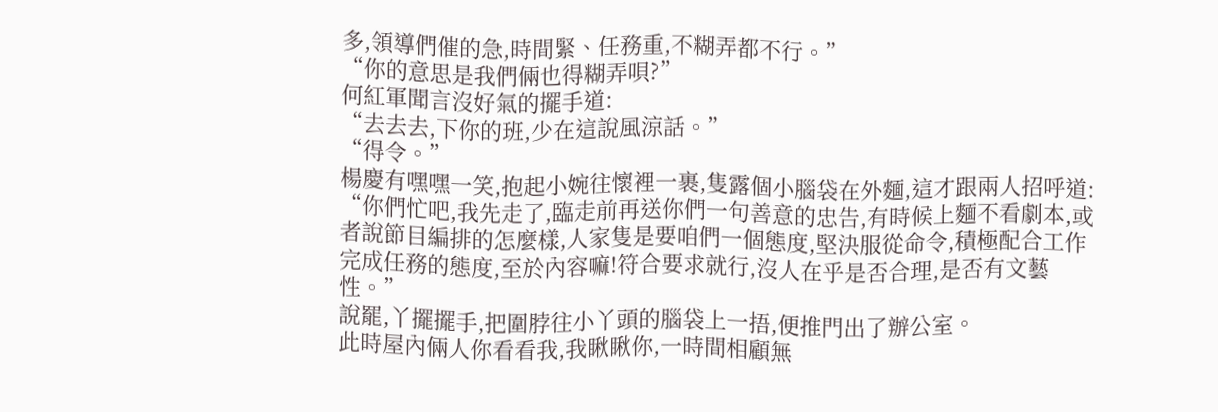多,領導們催的急,時間緊、任務重,不糊弄都不行。”
“你的意思是我們倆也得糊弄唄?”
何紅軍聞言沒好氣的擺手道:
“去去去,下你的班,少在這說風涼話。”
“得令。”
楊慶有嘿嘿一笑,抱起小婉往懷裡一裹,隻露個小腦袋在外麵,這才跟兩人招呼道:
“你們忙吧,我先走了,臨走前再送你們一句善意的忠告,有時候上麵不看劇本,或者說節目編排的怎麼樣,人家隻是要咱們一個態度,堅決服從命令,積極配合工作完成任務的態度,至於內容嘛!符合要求就行,沒人在乎是否合理,是否有文藝性。”
說罷,丫擺擺手,把圍脖往小丫頭的腦袋上一捂,便推門出了辦公室。
此時屋內倆人你看看我,我瞅瞅你,一時間相顧無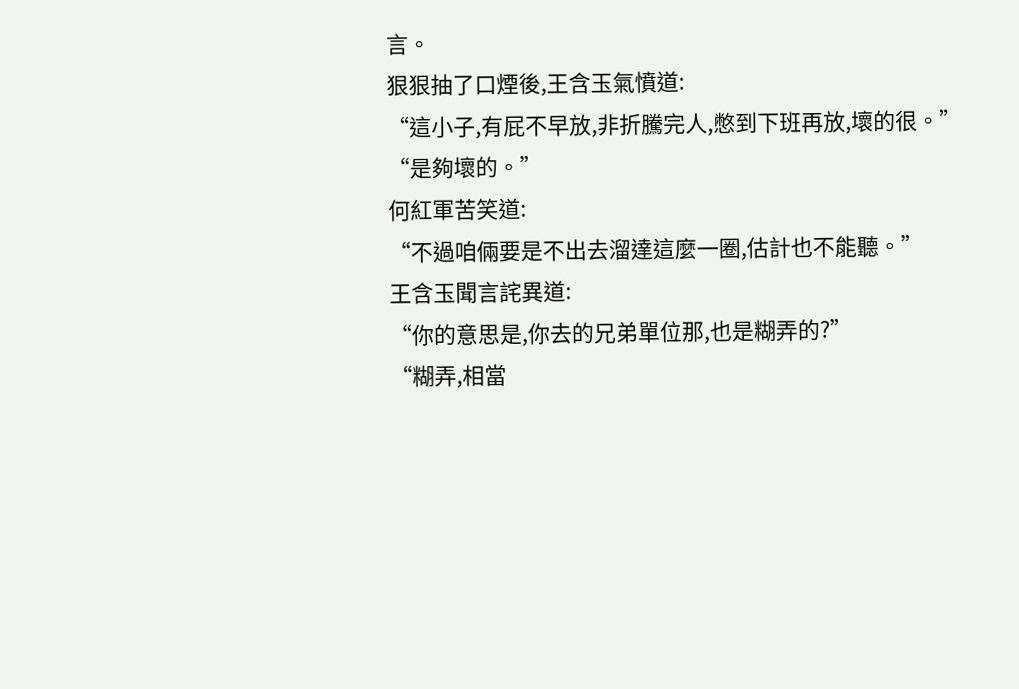言。
狠狠抽了口煙後,王含玉氣憤道:
“這小子,有屁不早放,非折騰完人,憋到下班再放,壞的很。”
“是夠壞的。”
何紅軍苦笑道:
“不過咱倆要是不出去溜達這麼一圈,估計也不能聽。”
王含玉聞言詫異道:
“你的意思是,你去的兄弟單位那,也是糊弄的?”
“糊弄,相當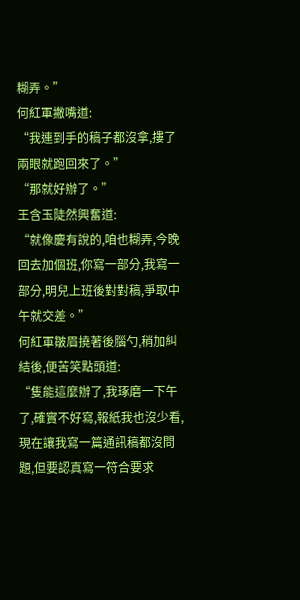糊弄。”
何紅軍撇嘴道:
“我連到手的稿子都沒拿,摟了兩眼就跑回來了。”
“那就好辦了。”
王含玉陡然興奮道:
“就像慶有說的,咱也糊弄,今晚回去加個班,你寫一部分,我寫一部分,明兒上班後對對稿,爭取中午就交差。”
何紅軍皺眉撓著後腦勺,稍加糾結後,便苦笑點頭道:
“隻能這麼辦了,我琢磨一下午了,確實不好寫,報紙我也沒少看,現在讓我寫一篇通訊稿都沒問題,但要認真寫一符合要求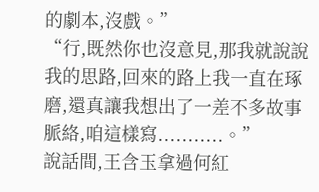的劇本,沒戲。”
“行,既然你也沒意見,那我就說說我的思路,回來的路上我一直在琢磨,還真讓我想出了一差不多故事脈絡,咱這樣寫...........。”
說話間,王含玉拿過何紅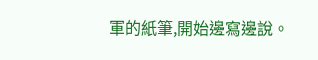軍的紙筆,開始邊寫邊說。